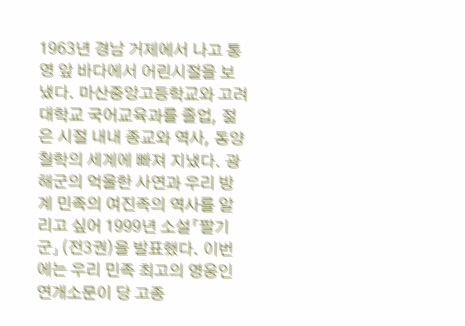1963년 경남 거제에서 나고 통영 앞 바다에서 어린시절을 보냈다. 마산중앙고등학교와 고려대학교 국어교육과를 졸업, 젊은 시절 내내 종교와 역사, 동양철학의 세계에 빠져 지냈다. 광해군의 억울한 사연과 우리 방계 민족의 여진족의 역사를 알리고 싶어 1999년 소설「팔기군」(전3권)을 발표했다. 이번에는 우리 민족 최고의 영웅인 연개소문이 당 고종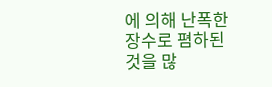에 의해 난폭한 장수로 폄하된 것을 많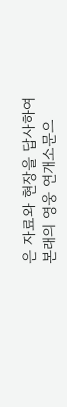은 자료와 현장을 답사하여 본래의 영웅 연개소문으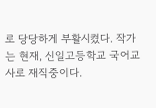로 당당하게 부활시켰다. 작가는 현재, 신일고등학교 국어교사로 재직중이다.